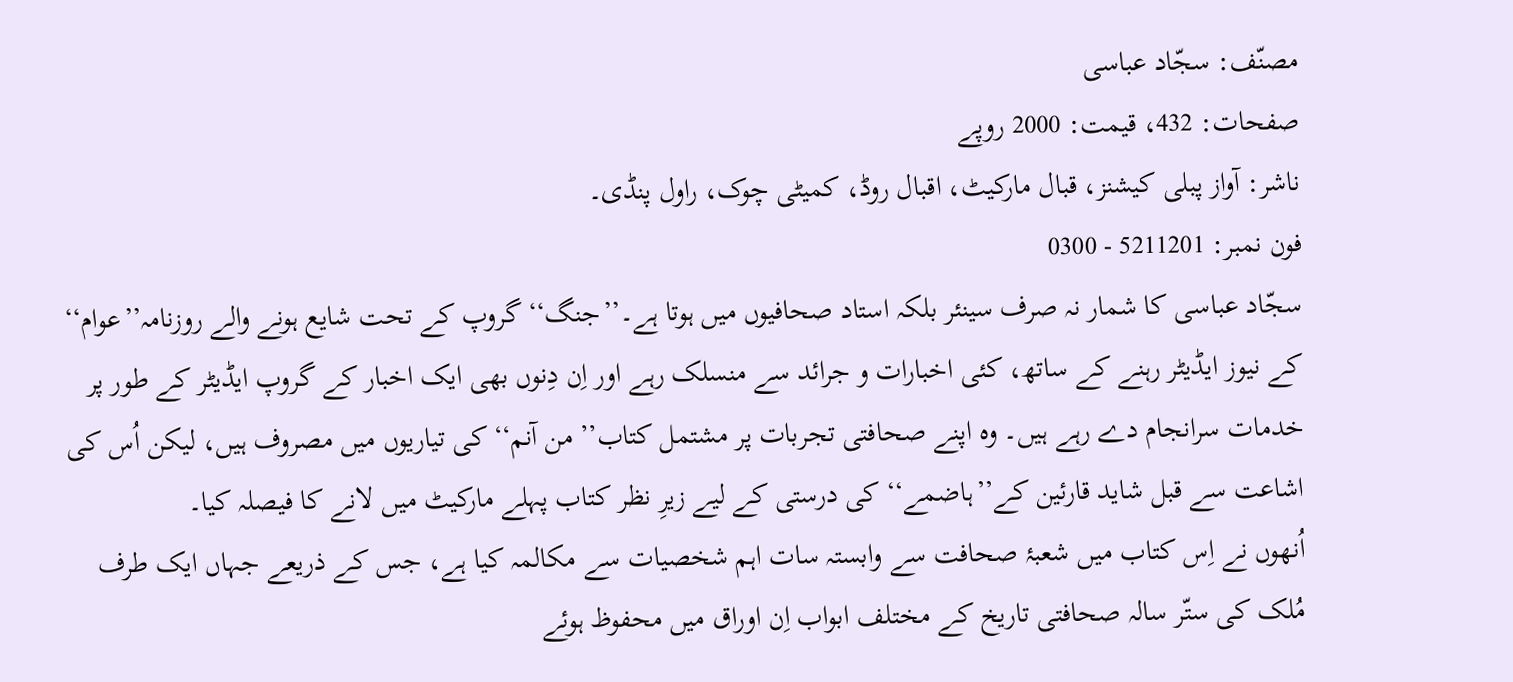مصنّف: سجّاد عباسی
صفحات: 432، قیمت: 2000 روپے
ناشر: آواز پبلی کیشنز، قبال مارکیٹ، اقبال روڈ، کمیٹی چوک، راول پنڈی۔
فون نمبر: 5211201 - 0300
سجّاد عباسی کا شمار نہ صرف سینئر بلکہ استاد صحافیوں میں ہوتا ہے۔’’جنگ‘‘ گروپ کے تحت شایع ہونے والے روزنامہ’’عوام‘‘ کے نیوز ایڈیٹر رہنے کے ساتھ، کئی اخبارات و جرائد سے منسلک رہے اور اِن دِنوں بھی ایک اخبار کے گروپ ایڈیٹر کے طور پر خدمات سرانجام دے رہے ہیں۔ وہ اپنے صحافتی تجربات پر مشتمل کتاب’’ من آنم‘‘ کی تیاریوں میں مصروف ہیں، لیکن اُس کی اشاعت سے قبل شاید قارئین کے’’ہاضمے‘‘ کی درستی کے لیے زیرِ نظر کتاب پہلے مارکیٹ میں لانے کا فیصلہ کیا۔
اُنھوں نے اِس کتاب میں شعبۂ صحافت سے وابستہ سات اہم شخصیات سے مکالمہ کیا ہے، جس کے ذریعے جہاں ایک طرف مُلک کی ستّر سالہ صحافتی تاریخ کے مختلف ابواب اِن اوراق میں محفوظ ہوئے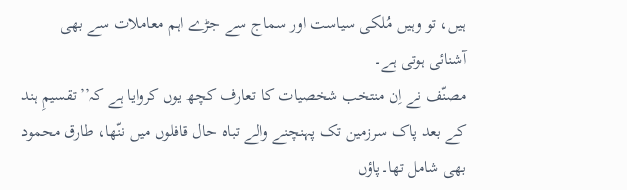ہیں، تو وہیں مُلکی سیاست اور سماج سے جڑے اہم معاملات سے بھی آشنائی ہوتی ہے۔
مصنّف نے اِن منتخب شخصیات کا تعارف کچھ یوں کروایا ہے کہ’’تقسیمِ ہند کے بعد پاک سرزمین تک پہنچنے والے تباہ حال قافلوں میں ننّھا، طارق محمود بھی شامل تھا۔پاؤں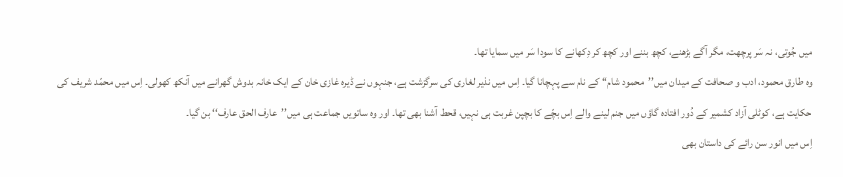میں جُوتی، نہ سَر پرچھت، مگر آگے بڑھنے، کچھ بننے اور کچھ کر دِکھانے کا سودا سَر میں سمایا تھا۔
وہ طارق محمود، ادب و صحافت کے میدان میں’’محمود شام‘‘ کے نام سے پہچانا گیا۔ اِس میں نذیر لغاری کی سرگزشت ہے، جنہوں نے ڈیرہ غازی خان کے ایک خانہ بدوش گھرانے میں آنکھ کھولی۔ اِس میں محمّد شریف کی حکایت ہے، کوٹلی آزاد کشمیر کے دُور افتادہ گاؤں میں جنم لینے والے اِس بچّے کا بچپن غربت ہی نہیں، قحط آشنا بھی تھا۔ اور وہ ساتویں جماعت ہی میں’’عارف الحق عارف‘‘ بن گیا۔
اِس میں انور سن رائے کی داستان بھی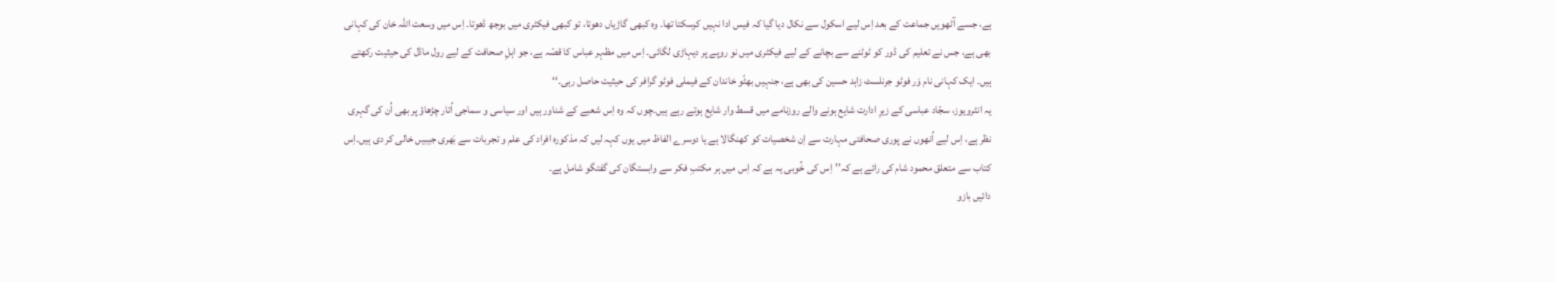ہے، جسے آٹھویں جماعت کے بعد اِس لیے اسکول سے نکال دیا گیا کہ فیس ادا نہیں کرسکتا تھا۔ وہ کبھی گاڑیاں دھوتا، تو کبھی فیکٹری میں بوجھ ڈھوتا۔ اِس میں وسعت اللہ خان کی کہانی بھی ہے، جس نے تعلیم کی ڈور کو ٹوٹنے سے بچانے کے لیے فیکٹری میں نو روپے پر دیہاڑی لگائی۔ اِس میں مظہر عباس کا قصّہ ہے، جو اہلِ صحافت کے لیے رول ماڈل کی حیثیت رکھتے ہیں۔ ایک کہانی نام وَر فوٹو جرنلسٹ زاہد حسین کی بھی ہے، جنہیں بھٹّو خاندان کے فیملی فوٹو گرافر کی حیثیت حاصل رہی۔‘‘
یہ انٹرویوز، سجّاد عباسی کے زیرِ ادارت شایع ہونے والے روزنامے میں قسط وار شایع ہوتے رہے ہیں۔چوں کہ وہ اِس شعبے کے شناور ہیں اور سیاسی و سماجی اُتار چڑھاؤ پر بھی اُن کی گہری نظر ہے، اِس لیے اُنھوں نے پوری صحافتی مہارت سے اِن شخصیات کو کھنگالا ہے یا دوسرے الفاظ میں یوں کہہ لیں کہ مذکورہ افراد کی علم و تجربات سے بَھری جیبیں خالی کر دی ہیں۔اِس کتاب سے متعلق محمود شام کی رائے ہے کہ’’اِس کی خُوبی یہ ہے کہ اِس میں ہر مکتبِ فکر سے وابستگان کی گفتگو شامل ہے۔
دائیں بازو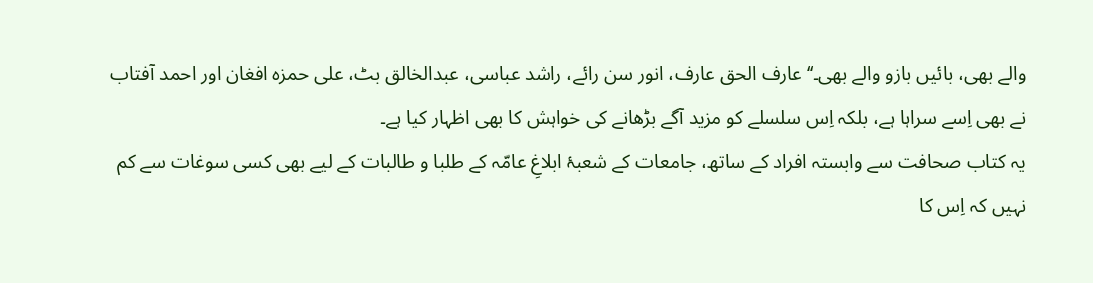والے بھی، بائیں بازو والے بھی۔‘‘عارف الحق عارف، انور سن رائے، راشد عباسی، عبدالخالق بٹ، علی حمزہ افغان اور احمد آفتاب نے بھی اِسے سراہا ہے، بلکہ اِس سلسلے کو مزید آگے بڑھانے کی خواہش کا بھی اظہار کیا ہے۔
یہ کتاب صحافت سے وابستہ افراد کے ساتھ، جامعات کے شعبۂ ابلاغِ عامّہ کے طلبا و طالبات کے لیے بھی کسی سوغات سے کم نہیں کہ اِس کا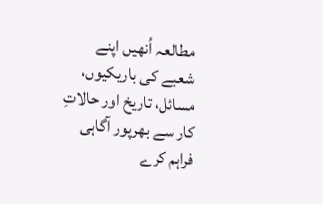مطالعہ اُنھیں اپنے شعبے کی باریکیوں، مسائل، تاریخ اور حالاتِ کار سے بھرپور آگاہی فراہم کرے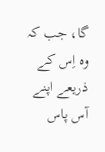گا، جب کہ وہ اِس کے ذریعے اپنے آس پاس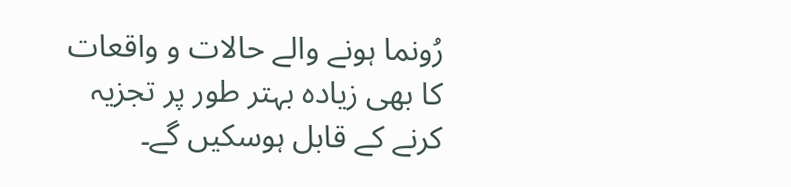رُونما ہونے والے حالات و واقعات کا بھی زیادہ بہتر طور پر تجزیہ کرنے کے قابل ہوسکیں گے۔